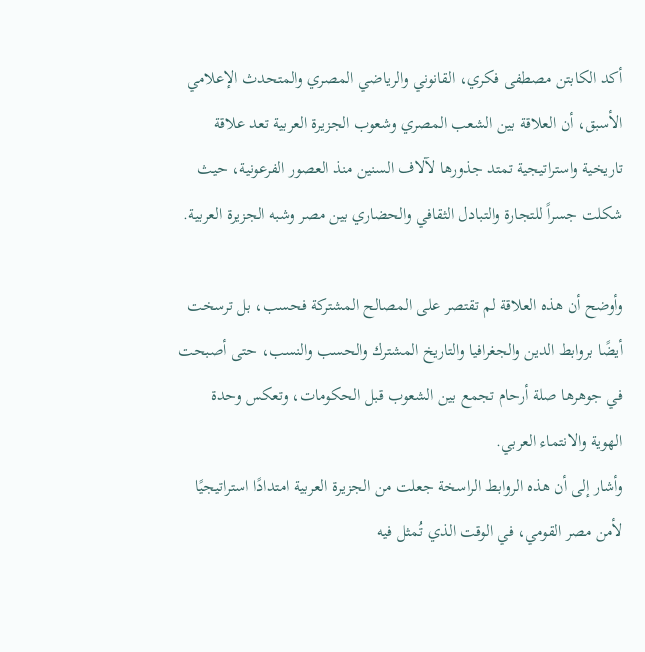أكد الكابتن مصطفى فكري، القانوني والرياضي المصري والمتحدث الإعلامي الأسبق، أن العلاقة بين الشعب المصري وشعوب الجزيرة العربية تعد علاقة تاريخية واستراتيجية تمتد جذورها لآلاف السنين منذ العصور الفرعونية، حيث شكلت جسراً للتجارة والتبادل الثقافي والحضاري بين مصر وشبه الجزيرة العربية.

وأوضح أن هذه العلاقة لم تقتصر على المصالح المشتركة فحسب، بل ترسخت أيضًا بروابط الدين والجغرافيا والتاريخ المشترك والحسب والنسب، حتى أصبحت في جوهرها صلة أرحام تجمع بين الشعوب قبل الحكومات، وتعكس وحدة الهوية والانتماء العربي.
وأشار إلى أن هذه الروابط الراسخة جعلت من الجزيرة العربية امتدادًا استراتيجيًا لأمن مصر القومي، في الوقت الذي تُمثل فيه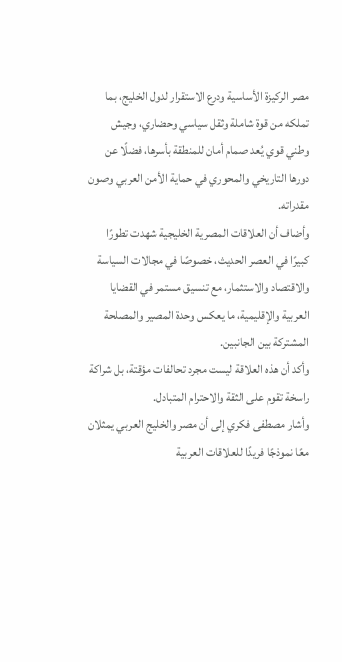مصر الركيزة الأساسية ودرع الاستقرار لدول الخليج، بما تملكه من قوة شاملة وثقل سياسي وحضاري، وجيش وطني قوي يُعد صمام أمان للمنطقة بأسرها، فضلًا عن دورها التاريخي والمحوري في حماية الأمن العربي وصون مقدراته.
وأضاف أن العلاقات المصرية الخليجية شهدت تطورًا كبيرًا في العصر الحديث، خصوصًا في مجالات السياسة والاقتصاد والاستثمار، مع تنسيق مستمر في القضايا العربية والإقليمية، ما يعكس وحدة المصير والمصلحة المشتركة بين الجانبين.
وأكد أن هذه العلاقة ليست مجرد تحالفات مؤقتة، بل شراكة راسخة تقوم على الثقة والاحترام المتبادل.
وأشار مصطفى فكري إلى أن مصر والخليج العربي يمثلان معًا نموذجًا فريدًا للعلاقات العربية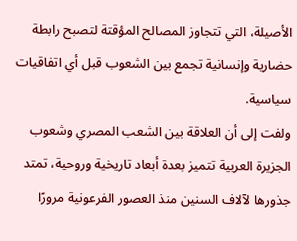الأصيلة، التي تتجاوز المصالح المؤقتة لتصبح رابطة حضارية وإنسانية تجمع بين الشعوب قبل أي اتفاقيات سياسية.
ولفت إلى أن العلاقة بين الشعب المصري وشعوب الجزيرة العربية تتميز بعدة أبعاد تاريخية وروحية، تمتد جذورها لآلاف السنين منذ العصور الفرعونية مرورًا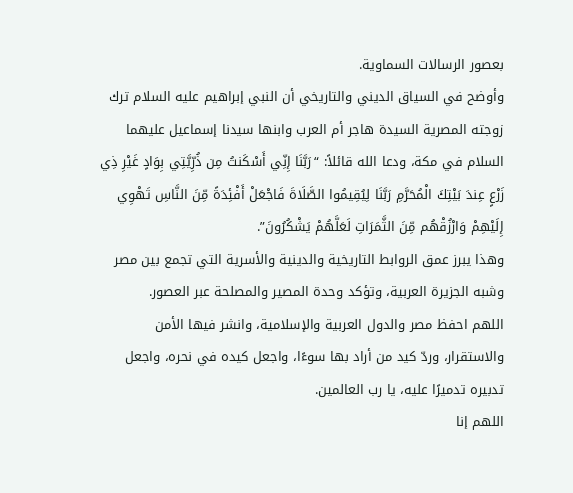بعصور الرسالات السماوية.
وأوضح في السياق الديني والتاريخي أن النبي إبراهيم عليه السلام ترك زوجته المصرية السيدة هاجر أم العرب وابنها سيدنا إسماعيل عليهما السلام في مكة، ودعا الله قائلاً: “رَبَّنَا إِنِّي أَسْكَنتُ مِن ذُرِّيَّتِي بِوَادٍ غَيْرِ ذِي زَرْعٍ عِندَ بَيْتِكَ الْمُحَرَّمِ رَبَّنَا لِيُقِيمُوا الصَّلَاةَ فَاجْعَلْ أَفْئِدَةً مِّنَ النَّاسِ تَهْوِي إِلَيْهِمْ وَارْزُقْهُم مِّنَ الثَّمَرَاتِ لَعَلَّهُمْ يَشْكُرُونَ”.
وهذا يبرز عمق الروابط التاريخية والدينية والأسرية التي تجمع بين مصر وشبه الجزيرة العربية، وتؤكد وحدة المصير والمصلحة عبر العصور.
اللهم احفظ مصر والدول العربية والإسلامية، وانشر فيها الأمن والاستقرار، وردّ كيد من أراد بها سوءًا، واجعل كيده في نحره، واجعل تدبيره تدميرًا عليه، يا رب العالمين.
اللهم إنا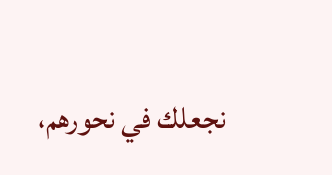نجعلك في نحورهم،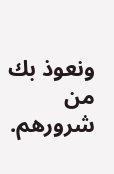ونعوذ بك من شرورهم.